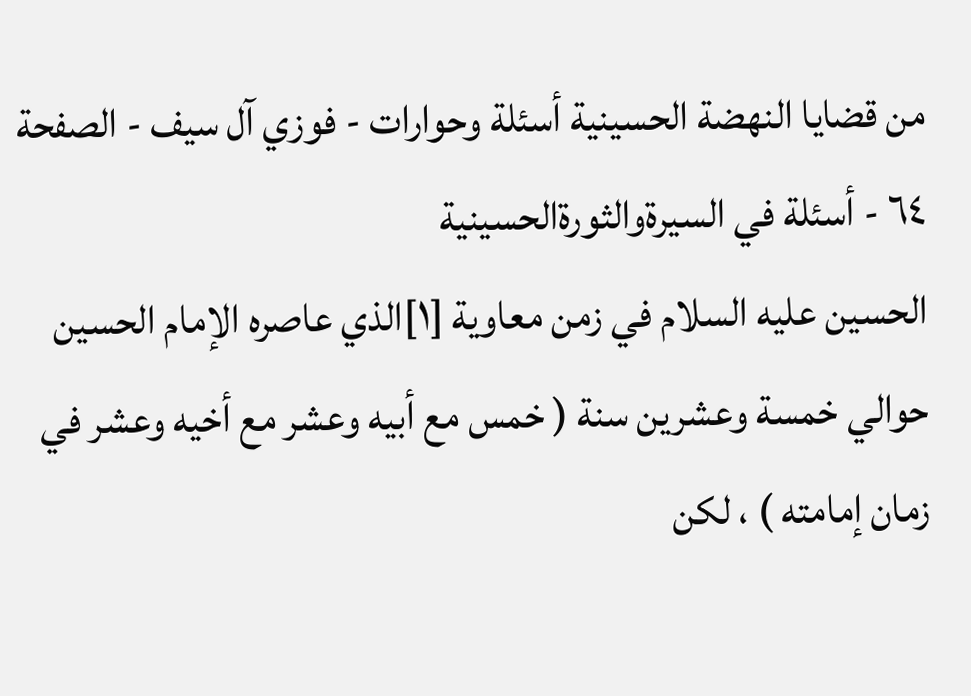من قضايا النهضة الحسينية أسئلة وحوارات - فوزي آل سيف - الصفحة ٦٤ - أسئلة في السيرةوالثورةالحسينية
الحسين عليه السلام في زمن معاوية [١]الذي عاصره الإمام الحسين حوالي خمسة وعشرين سنة ( خمس مع أبيه وعشر مع أخيه وعشر في زمان إمامته ) ، لكن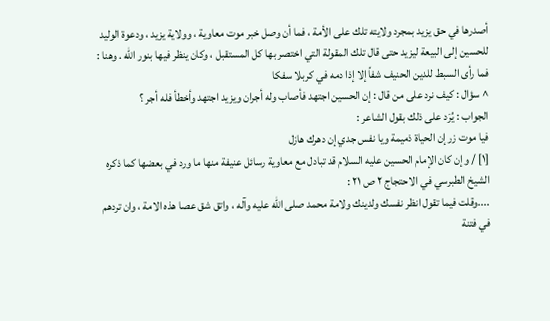أصدرها في حق يزيد بمجرد ولايته تلك على الأمة ، فما أن وصل خبر موت معاوية ، وولاية يزيد ، ودعوة الوليد للحسين إلى البيعة ليزيد حتى قال تلك المقولة التي اختصر بها كل المستقبل ، وكان ينظر فيها بنور الله . وهنا :
فما رأى السبط للدين الحنيف شفاً إلا إذا دمه في كربلا سفكا
^ سؤال : كيف نرد على من قال : إن الحسين اجتهد فأصاب وله أجران ويزيد اجتهد وأخطأ فله أجر ؟
الجواب : يُرَد على ذلك بقول الشاعر :
فيا موت زر إن الحياة ذميمة ويا نفس جدي إن دهرك هازل
[١] / وإن كان الإمام الحسين عليه السلام قد تبادل مع معاوية رسائل عنيفة منها ما ورد في بعضها كما ذكره الشيخ الطبرسي في الاحتجاج ٢ ص ٢١ :
....وقلت فيما تقول انظر نفسك ولدينك ولامة محمد صلى الله عليه وآله ، واتق شق عصا هذه الامة ، وان تردهم في فتنة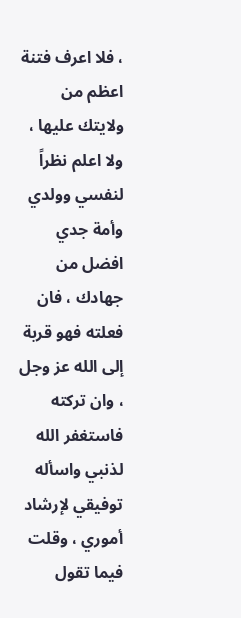، فلا اعرف فتنة اعظم من ولايتك عليها ، ولا اعلم نظراً لنفسي وولدي وأمة جدي افضل من جهادك ، فان فعلته فهو قربة إلى الله عز وجل ، وان تركته فاستغفر الله لذنبي واسأله توفيقي لإرشاد أموري ، وقلت فيما تقول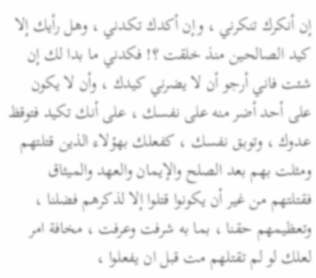إن أنكرك تنكرني ، وإن أكدك تكدني ، وهل رأيك إلا كيد الصالحين منذ خلقت ؟! فكدني ما بدا لك إن شئت فاني أرجو أن لا يضرني كيدك ، وأن لا يكون على أحد أضر منه على نفسك ، على أنك تكيد فتوقظ عدوك ، وتوبق نفسك ، كفعلك بهؤلاء الذين قتلتهم ومثلت بهم بعد الصلح والإيمان والعهد والميثاق فقتلتهم من غير أن يكونوا قتلوا إلا لذكرهم فضلنا ، وتعظيمهم حقنا ، بما به شرفت وعرفت ، مخافة امر لعلك لو لم تقتلهم مت قبل ان يفعلوا ،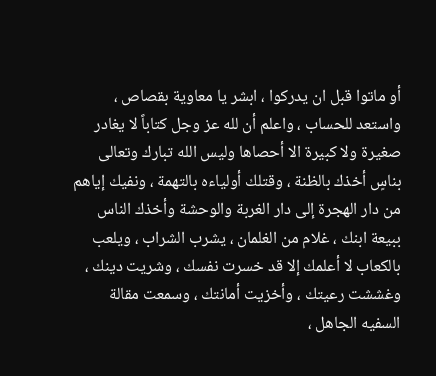أو ماتوا قبل ان يدركوا ، ابشر يا معاوية بقصاص ، واستعد للحساب ، واعلم أن لله عز وجل كتاباً لا يغادر صغيرة ولا كبيرة الا أحصاها وليس الله تبارك وتعالى بناسٍ أخذك بالظنة ، وقتلك أولياءه بالتهمة ، ونفيك إياهم من دار الهجرة إلى دار الغربة والوحشة وأخذك الناس ببيعة ابنك ، غلام من الغلمان ، يشرب الشراب ، ويلعب بالكعاب لا أعلمك إلا قد خسرت نفسك ، وشريت دينك ، وغششت رعيتك ، وأخزيت أمانتك ، وسمعت مقالة السفيه الجاهل ،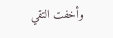وأخفت التقي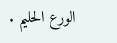الورع الحليم .